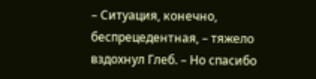– Ситуация, конечно, беспрецедентная, – тяжело вздохнул Глеб. – Но спасибо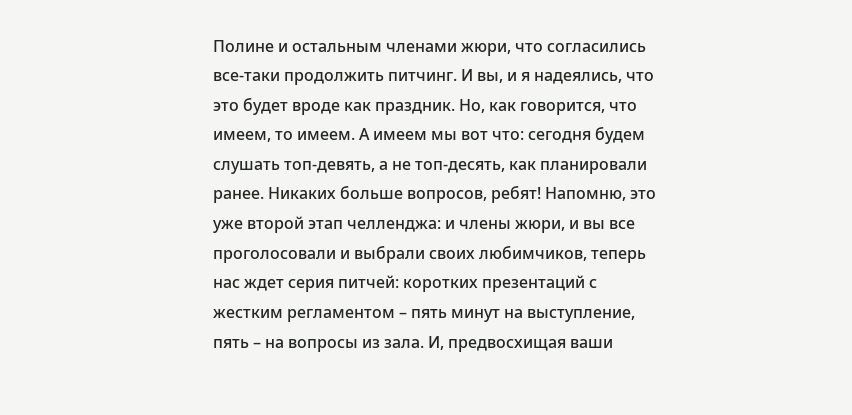Полине и остальным членами жюри, что согласились все-таки продолжить питчинг. И вы, и я надеялись, что это будет вроде как праздник. Но, как говорится, что имеем, то имеем. А имеем мы вот что: сегодня будем слушать топ-девять, а не топ-десять, как планировали ранее. Никаких больше вопросов, ребят! Напомню, это уже второй этап челленджа: и члены жюри, и вы все проголосовали и выбрали своих любимчиков, теперь нас ждет серия питчей: коротких презентаций с жестким регламентом – пять минут на выступление, пять – на вопросы из зала. И, предвосхищая ваши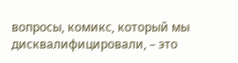вопросы, комикс, который мы дисквалифицировали, – это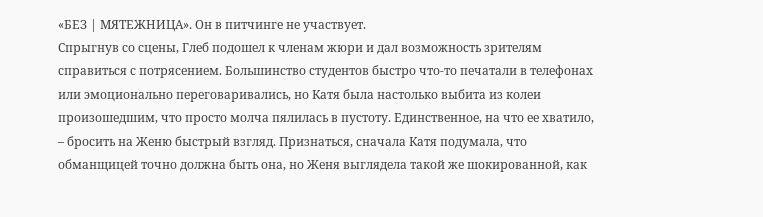«БЕЗ | МЯТЕЖНИЦА». Он в питчинге не участвует.
Спрыгнув со сцены, Глеб подошел к членам жюри и дал возможность зрителям справиться с потрясением. Большинство студентов быстро что-то печатали в телефонах или эмоционально переговаривались, но Катя была настолько выбита из колеи произошедшим, что просто молча пялилась в пустоту. Единственное, на что ее хватило, – бросить на Женю быстрый взгляд. Признаться, сначала Катя подумала, что обманщицей точно должна быть она, но Женя выглядела такой же шокированной, как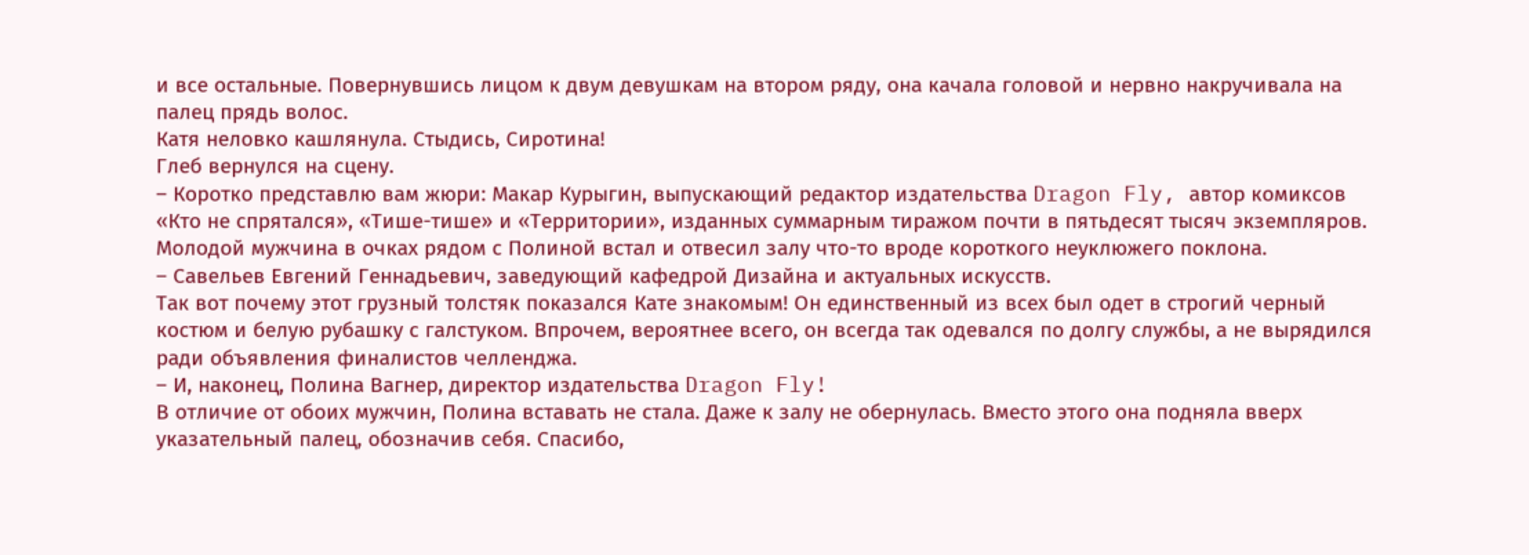и все остальные. Повернувшись лицом к двум девушкам на втором ряду, она качала головой и нервно накручивала на палец прядь волос.
Катя неловко кашлянула. Стыдись, Сиротина!
Глеб вернулся на сцену.
– Коротко представлю вам жюри: Макар Курыгин, выпускающий редактор издательства Dragon Fly, автор комиксов «Кто не спрятался», «Тише-тише» и «Территории», изданных суммарным тиражом почти в пятьдесят тысяч экземпляров.
Молодой мужчина в очках рядом с Полиной встал и отвесил залу что-то вроде короткого неуклюжего поклона.
– Савельев Евгений Геннадьевич, заведующий кафедрой Дизайна и актуальных искусств.
Так вот почему этот грузный толстяк показался Кате знакомым! Он единственный из всех был одет в строгий черный костюм и белую рубашку с галстуком. Впрочем, вероятнее всего, он всегда так одевался по долгу службы, а не вырядился ради объявления финалистов челленджа.
– И, наконец, Полина Вагнер, директор издательства Dragon Fly!
В отличие от обоих мужчин, Полина вставать не стала. Даже к залу не обернулась. Вместо этого она подняла вверх указательный палец, обозначив себя. Спасибо,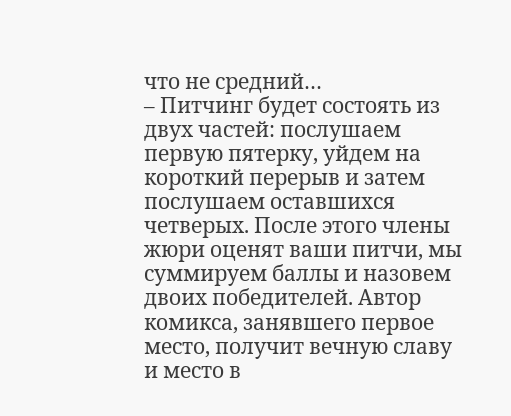что не средний…
– Питчинг будет состоять из двух частей: послушаем первую пятерку, уйдем на короткий перерыв и затем послушаем оставшихся четверых. После этого члены жюри оценят ваши питчи, мы суммируем баллы и назовем двоих победителей. Автор комикса, занявшего первое место, получит вечную славу и место в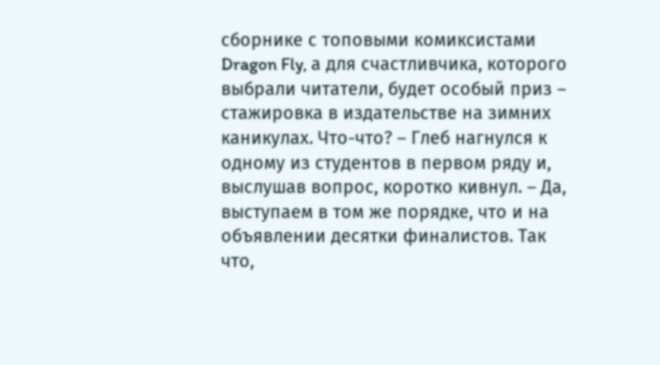сборнике с топовыми комиксистами Dragon Fly, а для счастливчика, которого выбрали читатели, будет особый приз – стажировка в издательстве на зимних каникулах. Что-что? – Глеб нагнулся к одному из студентов в первом ряду и, выслушав вопрос, коротко кивнул. – Да, выступаем в том же порядке, что и на объявлении десятки финалистов. Так что,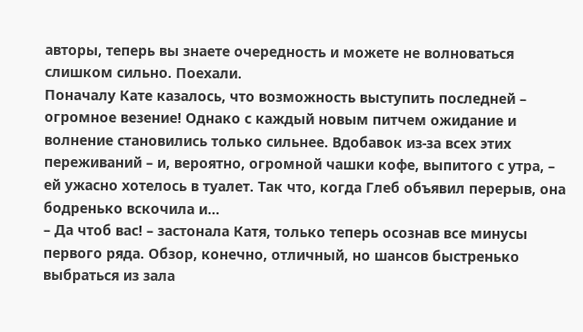авторы, теперь вы знаете очередность и можете не волноваться слишком сильно. Поехали.
Поначалу Кате казалось, что возможность выступить последней – огромное везение! Однако с каждый новым питчем ожидание и волнение становились только сильнее. Вдобавок из-за всех этих переживаний – и, вероятно, огромной чашки кофе, выпитого с утра, – ей ужасно хотелось в туалет. Так что, когда Глеб объявил перерыв, она бодренько вскочила и…
– Да чтоб вас! – застонала Катя, только теперь осознав все минусы первого ряда. Обзор, конечно, отличный, но шансов быстренько выбраться из зала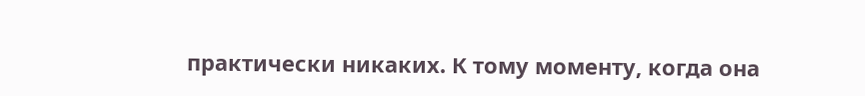практически никаких. К тому моменту, когда она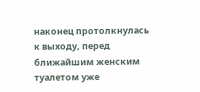наконец протолкнулась к выходу, перед ближайшим женским туалетом уже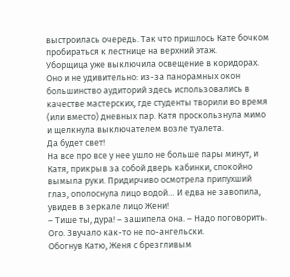выстроилась очередь. Так что пришлось Кате бочком пробираться к лестнице на верхний этаж.
Уборщица уже выключила освещение в коридорах. Оно и не удивительно: из-за панорамных окон большинство аудиторий здесь использовались в качестве мастерских, где студенты творили во время (или вместо) дневных пар. Катя проскользнула мимо и щелкнула выключателем возле туалета.
Да будет свет!
На все про все у нее ушло не больше пары минут, и Катя, прикрыв за собой дверь кабинки, спокойно вымыла руки. Придирчиво осмотрела припухший глаз, ополоснула лицо водой… И едва не завопила, увидев в зеркале лицо Жени!
– Тише ты, дура! – зашипела она. – Надо поговорить.
Ого. Звучало как-то не по-ангельски.
Обогнув Катю, Женя с брезгливым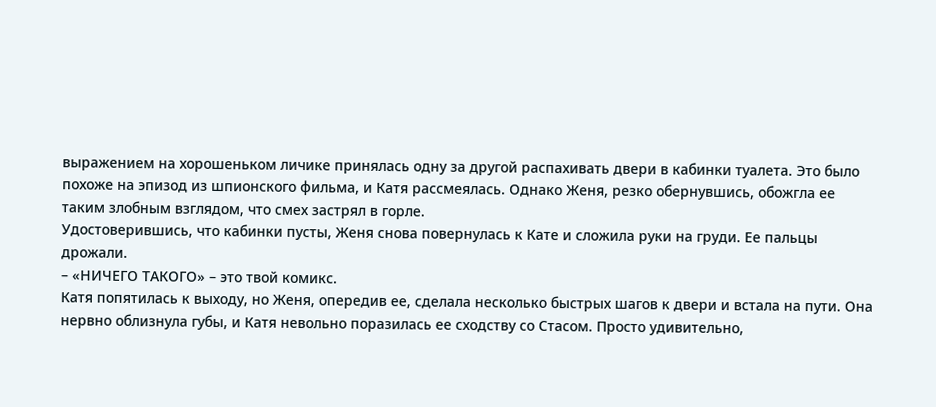выражением на хорошеньком личике принялась одну за другой распахивать двери в кабинки туалета. Это было похоже на эпизод из шпионского фильма, и Катя рассмеялась. Однако Женя, резко обернувшись, обожгла ее таким злобным взглядом, что смех застрял в горле.
Удостоверившись, что кабинки пусты, Женя снова повернулась к Кате и сложила руки на груди. Ее пальцы дрожали.
– «НИЧЕГО ТАКОГО» – это твой комикс.
Катя попятилась к выходу, но Женя, опередив ее, сделала несколько быстрых шагов к двери и встала на пути. Она нервно облизнула губы, и Катя невольно поразилась ее сходству со Стасом. Просто удивительно,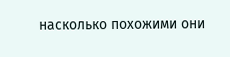насколько похожими они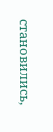становились,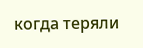когда теряли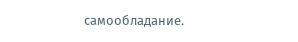самообладание.